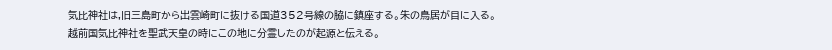気比神社は,旧三島町から出雲崎町に抜ける国道352号線の脇に鎮座する。朱の鳥居が目に入る。
越前国気比神社を聖武天皇の時にこの地に分霊したのが起源と伝える。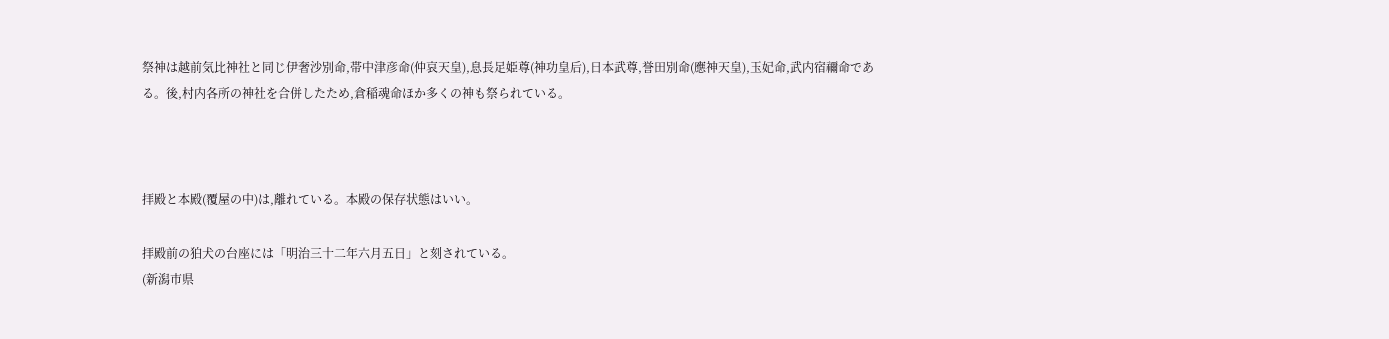祭神は越前気比神社と同じ伊奢沙別命,帯中津彦命(仲哀天皇),息長足姫尊(神功皇后),日本武尊,誉田別命(應神天皇),玉妃命,武内宿禰命である。後,村内各所の神社を合併したため,倉稲魂命ほか多くの神も祭られている。



拝殿と本殿(覆屋の中)は,離れている。本殿の保存状態はいい。

拝殿前の狛犬の台座には「明治三十二年六月五日」と刻されている。
(新潟市県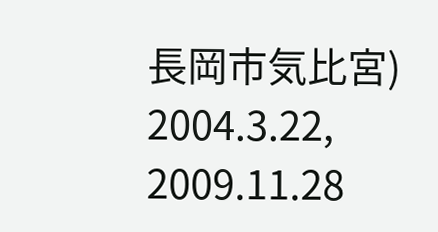長岡市気比宮)
2004.3.22, 2009.11.28